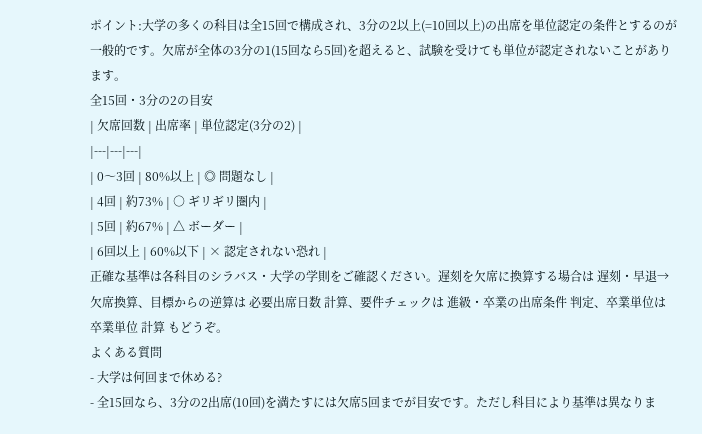ポイント:大学の多くの科目は全15回で構成され、3分の2以上(=10回以上)の出席を単位認定の条件とするのが一般的です。欠席が全体の3分の1(15回なら5回)を超えると、試験を受けても単位が認定されないことがあります。
全15回・3分の2の目安
| 欠席回数 | 出席率 | 単位認定(3分の2) |
|---|---|---|
| 0〜3回 | 80%以上 | ◎ 問題なし |
| 4回 | 約73% | ○ ギリギリ圏内 |
| 5回 | 約67% | △ ボーダー |
| 6回以上 | 60%以下 | × 認定されない恐れ |
正確な基準は各科目のシラバス・大学の学則をご確認ください。遅刻を欠席に換算する場合は 遅刻・早退→欠席換算、目標からの逆算は 必要出席日数 計算、要件チェックは 進級・卒業の出席条件 判定、卒業単位は 卒業単位 計算 もどうぞ。
よくある質問
- 大学は何回まで休める?
- 全15回なら、3分の2出席(10回)を満たすには欠席5回までが目安です。ただし科目により基準は異なりま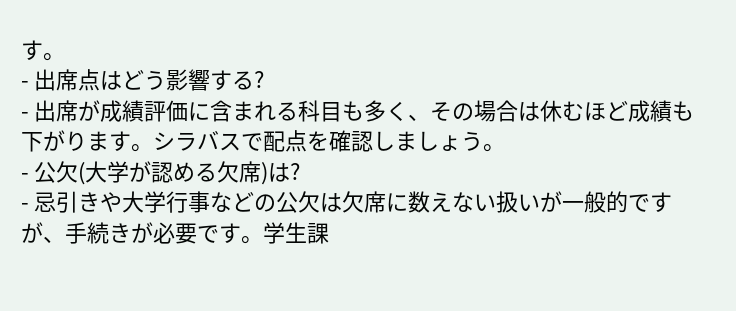す。
- 出席点はどう影響する?
- 出席が成績評価に含まれる科目も多く、その場合は休むほど成績も下がります。シラバスで配点を確認しましょう。
- 公欠(大学が認める欠席)は?
- 忌引きや大学行事などの公欠は欠席に数えない扱いが一般的ですが、手続きが必要です。学生課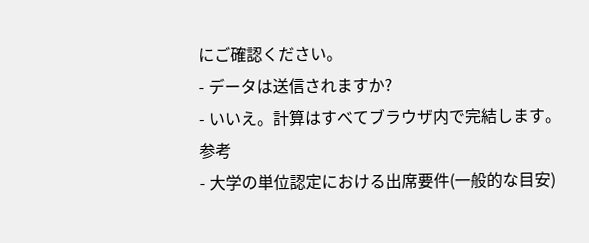にご確認ください。
- データは送信されますか?
- いいえ。計算はすべてブラウザ内で完結します。
参考
- 大学の単位認定における出席要件(一般的な目安)